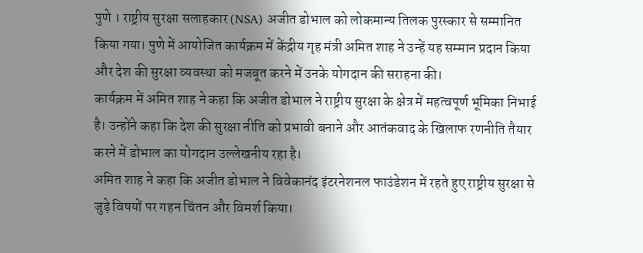पुणे । राष्ट्रीय सुरक्षा सलाहकार (NSA) अजीत डोभाल को लोकमान्य तिलक पुरस्कार से सम्मानित किया गया। पुणे में आयोजित कार्यक्रम में केंद्रीय गृह मंत्री अमित शाह ने उन्हें यह सम्मान प्रदान किया और देश की सुरक्षा व्यवस्था को मजबूत करने में उनके योगदान की सराहना की।
कार्यक्रम में अमित शाह ने कहा कि अजीत डोभाल ने राष्ट्रीय सुरक्षा के क्षेत्र में महत्वपूर्ण भूमिका निभाई है। उन्होंने कहा कि देश की सुरक्षा नीति को प्रभावी बनाने और आतंकवाद के खिलाफ रणनीति तैयार करने में डोभाल का योगदान उल्लेखनीय रहा है।
अमित शाह ने कहा कि अजीत डोभाल ने विवेकानंद इंटरनेशनल फाउंडेशन में रहते हुए राष्ट्रीय सुरक्षा से जुड़े विषयों पर गहन चिंतन और विमर्श किया।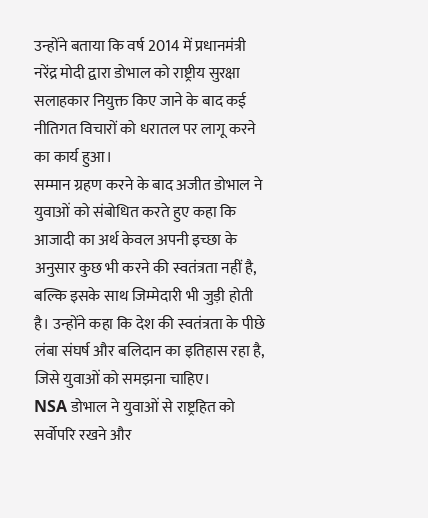उन्होंने बताया कि वर्ष 2014 में प्रधानमंत्री नरेंद्र मोदी द्वारा डोभाल को राष्ट्रीय सुरक्षा सलाहकार नियुक्त किए जाने के बाद कई नीतिगत विचारों को धरातल पर लागू करने का कार्य हुआ।
सम्मान ग्रहण करने के बाद अजीत डोभाल ने युवाओं को संबोधित करते हुए कहा कि आजादी का अर्थ केवल अपनी इच्छा के अनुसार कुछ भी करने की स्वतंत्रता नहीं है, बल्कि इसके साथ जिम्मेदारी भी जुड़ी होती है। उन्होंने कहा कि देश की स्वतंत्रता के पीछे लंबा संघर्ष और बलिदान का इतिहास रहा है, जिसे युवाओं को समझना चाहिए।
NSA डोभाल ने युवाओं से राष्ट्रहित को सर्वोपरि रखने और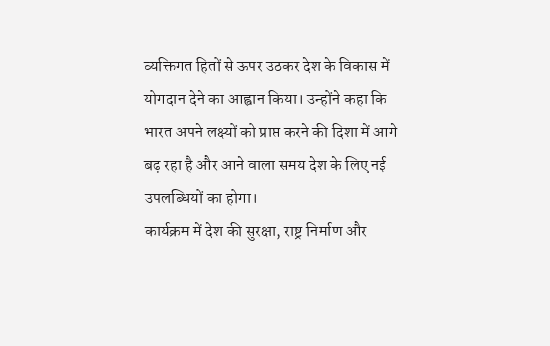व्यक्तिगत हितों से ऊपर उठकर देश के विकास में योगदान देने का आह्वान किया। उन्होंने कहा कि भारत अपने लक्ष्यों को प्राप्त करने की दिशा में आगे बढ़ रहा है और आने वाला समय देश के लिए नई उपलब्धियों का होगा।
कार्यक्रम में देश की सुरक्षा, राष्ट्र निर्माण और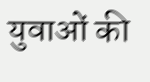युवाओं की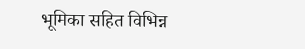भूमिका सहित विभिन्न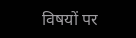विषयों पर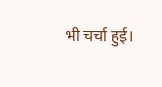भी चर्चा हुई।